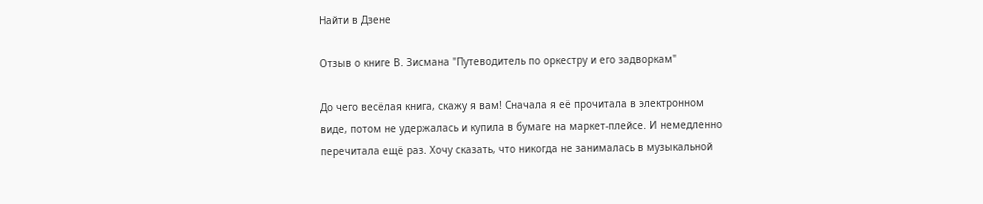Найти в Дзене

Отзыв о книге В. Зисмана "Путеводитель по оркестру и его задворкам"

До чего весёлая книга, скажу я вам! Сначала я её прочитала в электронном виде, потом не удержалась и купила в бумаге на маркет-плейсе. И немедленно перечитала ещё раз. Хочу сказать, что никогда не занималась в музыкальной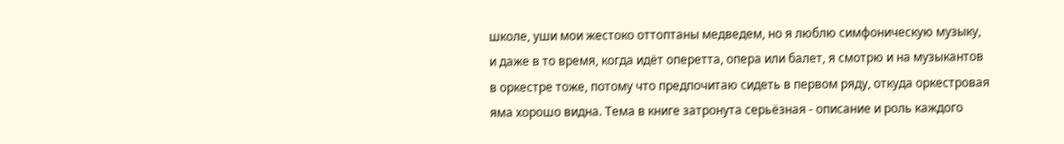школе, уши мои жестоко оттоптаны медведем, но я люблю симфоническую музыку, и даже в то время, когда идёт оперетта, опера или балет, я смотрю и на музыкантов в оркестре тоже, потому что предпочитаю сидеть в первом ряду, откуда оркестровая яма хорошо видна. Тема в книге затронута серьёзная - описание и роль каждого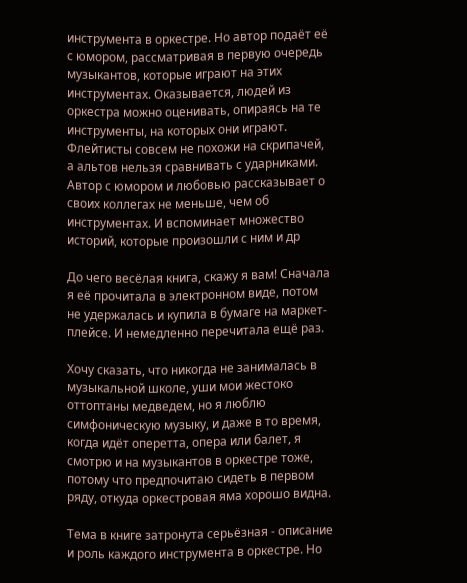инструмента в оркестре. Но автор подаёт её с юмором, рассматривая в первую очередь музыкантов, которые играют на этих инструментах. Оказывается, людей из оркестра можно оценивать, опираясь на те инструменты, на которых они играют. Флейтисты совсем не похожи на скрипачей, а альтов нельзя сравнивать с ударниками. Автор с юмором и любовью рассказывает о своих коллегах не меньше, чем об инструментах. И вспоминает множество историй, которые произошли с ним и др

До чего весёлая книга, скажу я вам! Сначала я её прочитала в электронном виде, потом не удержалась и купила в бумаге на маркет-плейсе. И немедленно перечитала ещё раз.

Хочу сказать, что никогда не занималась в музыкальной школе, уши мои жестоко оттоптаны медведем, но я люблю симфоническую музыку, и даже в то время, когда идёт оперетта, опера или балет, я смотрю и на музыкантов в оркестре тоже, потому что предпочитаю сидеть в первом ряду, откуда оркестровая яма хорошо видна.

Тема в книге затронута серьёзная - описание и роль каждого инструмента в оркестре. Но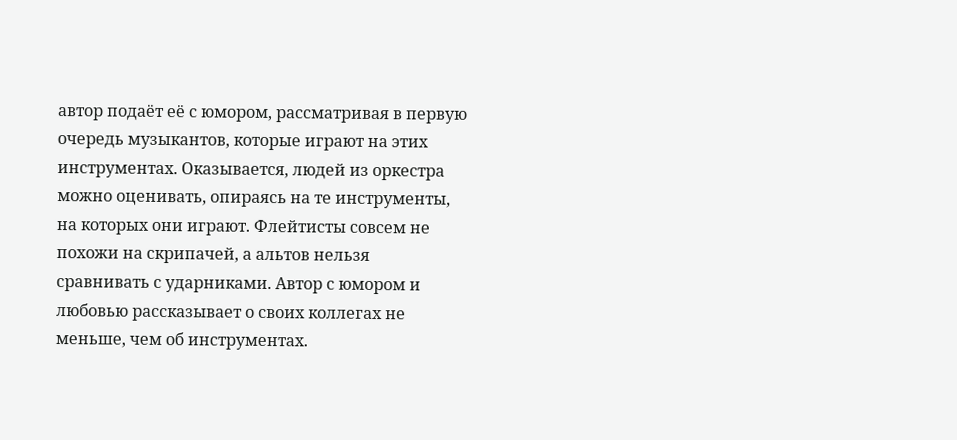автор подаёт её с юмором, рассматривая в первую очередь музыкантов, которые играют на этих инструментах. Оказывается, людей из оркестра можно оценивать, опираясь на те инструменты, на которых они играют. Флейтисты совсем не похожи на скрипачей, а альтов нельзя сравнивать с ударниками. Автор с юмором и любовью рассказывает о своих коллегах не меньше, чем об инструментах.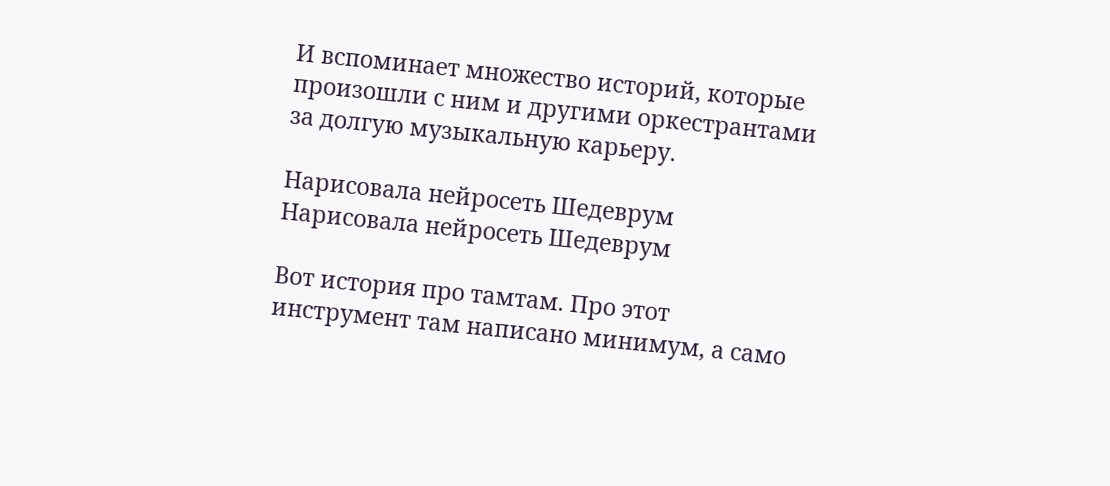И вспоминает множество историй, которые произошли с ним и другими оркестрантами за долгую музыкальную карьеру.

Нарисовала нейросеть Шедеврум
Нарисовала нейросеть Шедеврум

Вот история про тамтам. Про этот инструмент там написано минимум, а само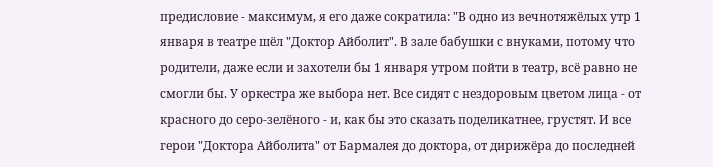предисловие - максимум, я его даже сократила: "В одно из вечнотяжёлых утр 1 января в театре шёл "Доктор Айболит". В зале бабушки с внуками, потому что родители, даже если и захотели бы 1 января утром пойти в театр, всё равно не смогли бы. У оркестра же выбора нет. Все сидят с нездоровым цветом лица - от красного до серо-зелёного - и, как бы это сказать поделикатнее, грустят. И все герои "Доктора Айболита" от Бармалея до доктора, от дирижёра до последней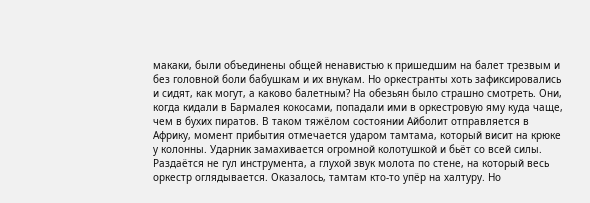макаки, были объединены общей ненавистью к пришедшим на балет трезвым и без головной боли бабушкам и их внукам. Но оркестранты хоть зафиксировались и сидят, как могут, а каково балетным? На обезьян было страшно смотреть. Они, когда кидали в Бармалея кокосами, попадали ими в оркестровую яму куда чаще, чем в бухих пиратов. В таком тяжёлом состоянии Айболит отправляется в Африку, момент прибытия отмечается ударом тамтама, который висит на крюке у колонны. Ударник замахивается огромной колотушкой и бьёт со всей силы. Раздаётся не гул инструмента, а глухой звук молота по стене, на который весь оркестр оглядывается. Оказалось, тамтам кто-то упёр на халтуру. Но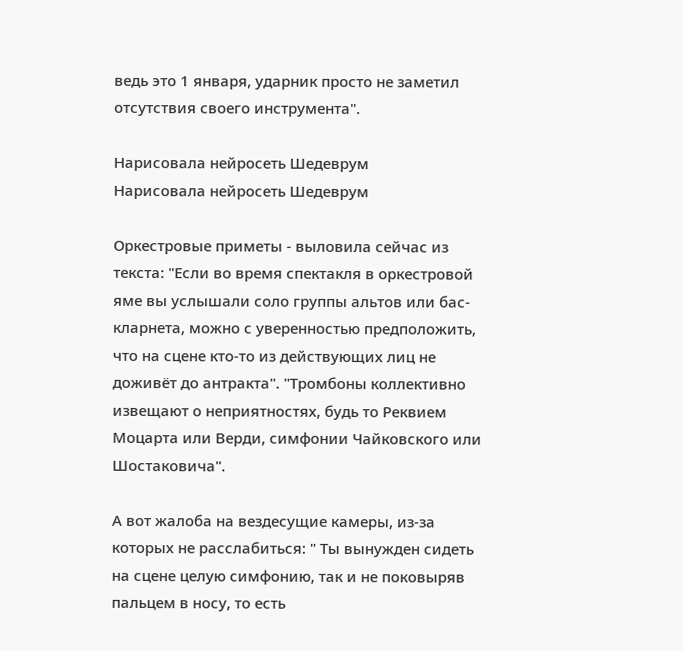ведь это 1 января, ударник просто не заметил отсутствия своего инструмента".

Нарисовала нейросеть Шедеврум
Нарисовала нейросеть Шедеврум

Оркестровые приметы - выловила сейчас из текста: "Если во время спектакля в оркестровой яме вы услышали соло группы альтов или бас-кларнета, можно с уверенностью предположить, что на сцене кто-то из действующих лиц не доживёт до антракта". "Тромбоны коллективно извещают о неприятностях, будь то Реквием Моцарта или Верди, симфонии Чайковского или Шостаковича".

А вот жалоба на вездесущие камеры, из-за которых не расслабиться: " Ты вынужден сидеть на сцене целую симфонию, так и не поковыряв пальцем в носу, то есть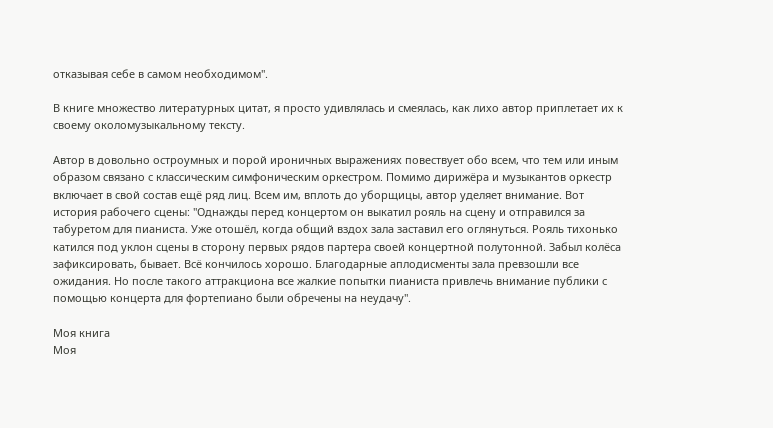отказывая себе в самом необходимом".

В книге множество литературных цитат, я просто удивлялась и смеялась, как лихо автор приплетает их к своему околомузыкальному тексту.

Автор в довольно остроумных и порой ироничных выражениях повествует обо всем, что тем или иным образом связано с классическим симфоническим оркестром. Помимо дирижёра и музыкантов оркестр включает в свой состав ещё ряд лиц. Всем им, вплоть до уборщицы, автор уделяет внимание. Вот история рабочего сцены: "Однажды перед концертом он выкатил рояль на сцену и отправился за табуретом для пианиста. Уже отошёл, когда общий вздох зала заставил его оглянуться. Рояль тихонько катился под уклон сцены в сторону первых рядов партера своей концертной полутонной. Забыл колёса зафиксировать, бывает. Всё кончилось хорошо. Благодарные аплодисменты зала превзошли все ожидания. Но после такого аттракциона все жалкие попытки пианиста привлечь внимание публики с помощью концерта для фортепиано были обречены на неудачу".

Моя книга
Моя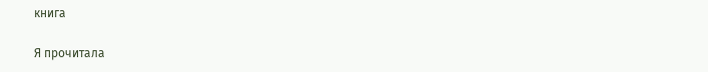книга

Я прочитала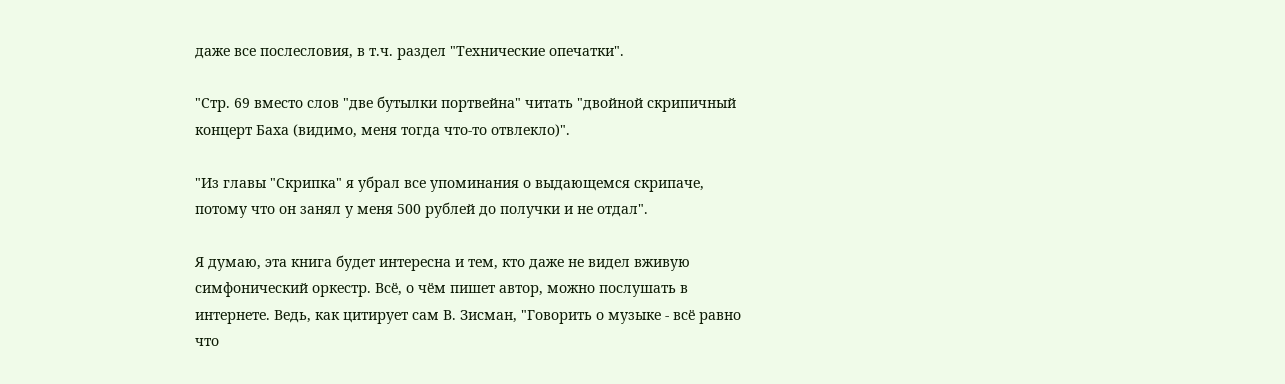даже все послесловия, в т.ч. раздел "Технические опечатки".

"Стр. 69 вместо слов "две бутылки портвейна" читать "двойной скрипичный концерт Баха (видимо, меня тогда что-то отвлекло)".

"Из главы "Скрипка" я убрал все упоминания о выдающемся скрипаче, потому что он занял у меня 500 рублей до получки и не отдал".

Я думаю, эта книга будет интересна и тем, кто даже не видел вживую симфонический оркестр. Всё, о чём пишет автор, можно послушать в интернете. Ведь, как цитирует сам В. Зисман, "Говорить о музыке - всё равно что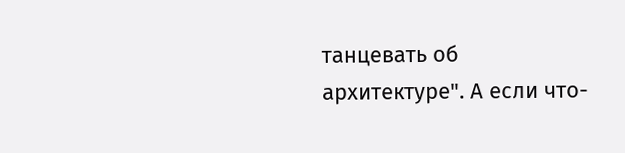танцевать об архитектуре". А если что-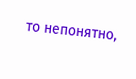то непонятно,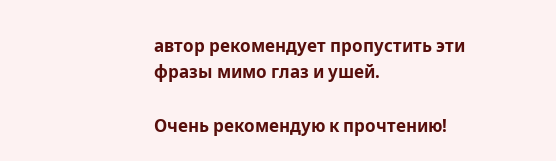автор рекомендует пропустить эти фразы мимо глаз и ушей.

Очень рекомендую к прочтению!